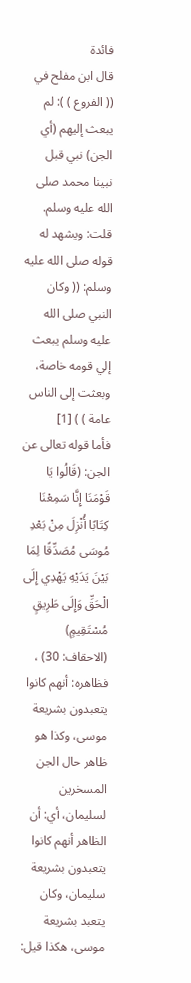فائدة
قال ابن مفلح في (( الفروع ) ): لم يبعث إليهم (أي الجن) نبي قبل نبينا محمد صلى الله عليه وسلم.
قلت: ويشهد له قوله صلى الله عليه وسلم: (( وكان النبي صلى الله عليه وسلم يبعث إلي قومه خاصة، وبعثت إلى الناس عامة ) ) [1]
فأما قوله تعالى عن الجن: (قَالُوا يَا قَوْمَنَا إِنَّا سَمِعْنَا كِتَابًا أُنْزِلَ مِنْ بَعْدِ مُوسَى مُصَدِّقًا لِمَا بَيْنَ يَدَيْهِ يَهْدِي إِلَى الْحَقِّ وَإِلَى طَرِيقٍ مُسْتَقِيمٍ) (الاحقاف: 30) ، فظاهره: أنهم كانوا يتعبدون بشريعة موسى، وكذا هو ظاهر حال الجن المسخرين لسليمان، أي: أن الظاهر أنهم كانوا يتعبدون بشريعة سليمان، وكان يتعبد بشريعة موسى، هكذا قيل: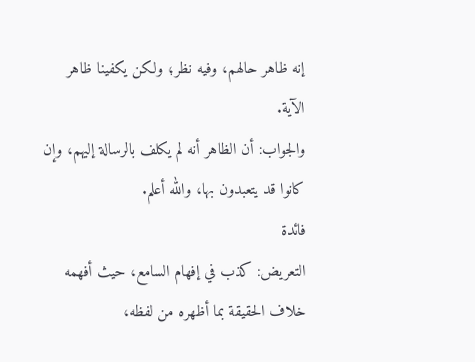إنه ظاهر حالهم، وفيه نظر؛ ولكن يكفينا ظاهر الآية.
والجواب: أن الظاهر أنه لم يكلف بالرسالة إليهم، وإن كانوا قد يتعبدون بها، والله أعلم.
فائدة
التعريض: كذب في إفهام السامع، حيث أفهمه خلاف الحقيقة بما أظهره من لفظه،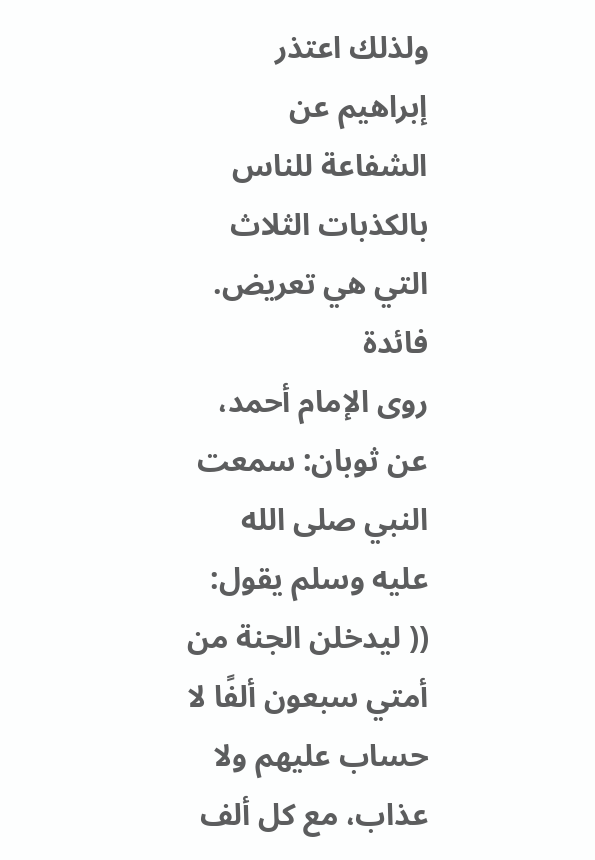ولذلك اعتذر إبراهيم عن الشفاعة للناس بالكذبات الثلاث التي هي تعريض.
فائدة
روى الإمام أحمد، عن ثوبان: سمعت النبي صلى الله عليه وسلم يقول: (( ليدخلن الجنة من أمتي سبعون ألفًا لا حساب عليهم ولا عذاب، مع كل ألف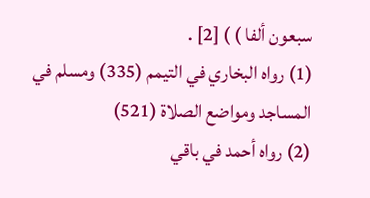سبعون ألفا ) ) [2] .
(1) رواه البخاري في التيمم (335) ومسلم في المساجد ومواضع الصلاة (521)
(2) رواه أحمد في باقي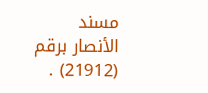مسند الأنصار برقم (21912) .